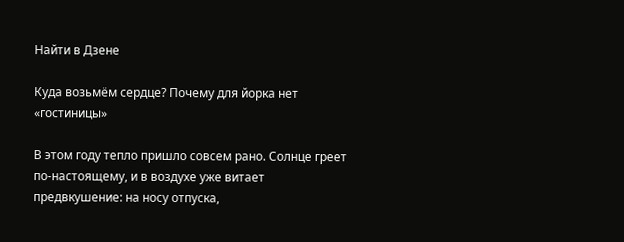Найти в Дзене

Куда возьмём сердце? Почему для йорка нет «гостиницы»

В этом году тепло пришло совсем рано. Солнце греет по-настоящему, и в воздухе уже витает предвкушение: на носу отпуска,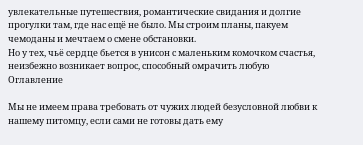увлекательные путешествия, романтические свидания и долгие прогулки там, где нас ещё не было. Мы строим планы, пакуем чемоданы и мечтаем о смене обстановки.
Но у тех, чьë сердце бьется в унисон с маленьким комочком счастья, неизбежно возникает вопрос, способный омрачить любую
Оглавление

Мы не имеем права требовать от чужих людей безусловной любви к нашему питомцу, если сами не готовы дать ему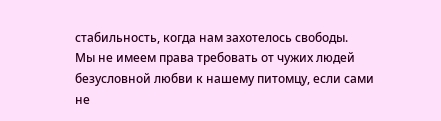стабильность, когда нам захотелось свободы.
Мы не имеем права требовать от чужих людей безусловной любви к нашему питомцу, если сами не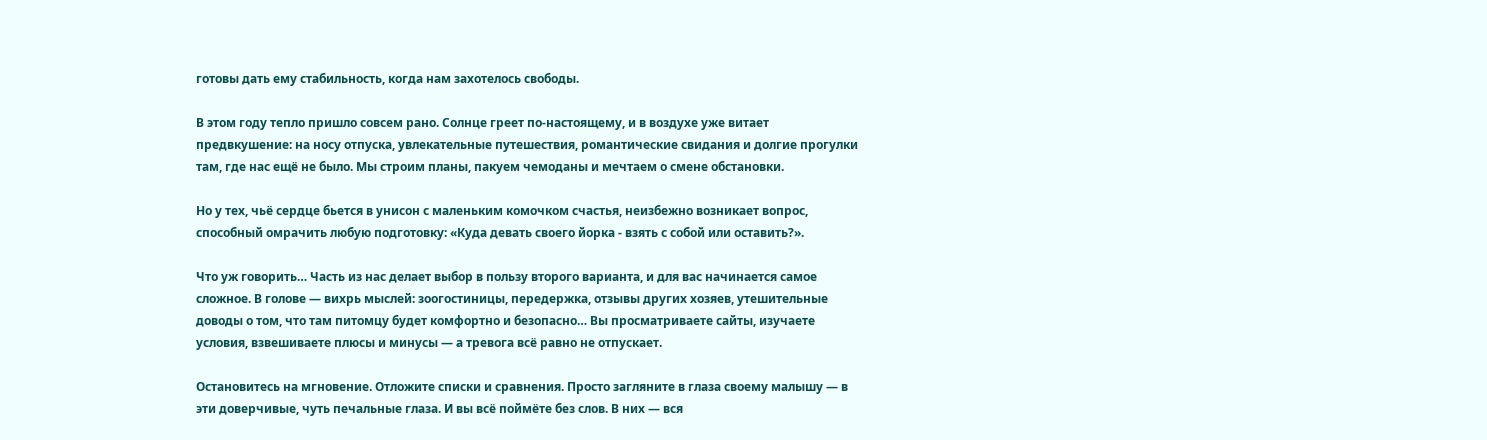готовы дать ему стабильность, когда нам захотелось свободы.

В этом году тепло пришло совсем рано. Солнце греет по-настоящему, и в воздухе уже витает предвкушение: на носу отпуска, увлекательные путешествия, романтические свидания и долгие прогулки там, где нас ещё не было. Мы строим планы, пакуем чемоданы и мечтаем о смене обстановки.

Но у тех, чьë сердце бьется в унисон с маленьким комочком счастья, неизбежно возникает вопрос, способный омрачить любую подготовку: «Куда девать своего йорка - взять с собой или оставить?».

Что уж говорить… Часть из нас делает выбор в пользу второго варианта, и для вас начинается самое сложное. В голове — вихрь мыслей: зоогостиницы, передержка, отзывы других хозяев, утешительные доводы о том, что там питомцу будет комфортно и безопасно… Вы просматриваете сайты, изучаете условия, взвешиваете плюсы и минусы — а тревога всё равно не отпускает.

Остановитесь на мгновение. Отложите списки и сравнения. Просто загляните в глаза своему малышу — в эти доверчивые, чуть печальные глаза. И вы всё поймёте без слов. В них — вся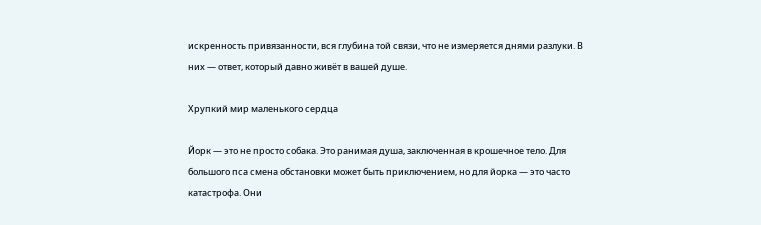искренность привязанности, вся глубина той связи, что не измеряется днями разлуки. В них — ответ, который давно живёт в вашей душе.

Хрупкий мир маленького сердца

Йорк — это не просто собака. Это ранимая душа, заключенная в крошечное тело. Для большого пса смена обстановки может быть приключением, но для йорка — это часто катастрофа. Они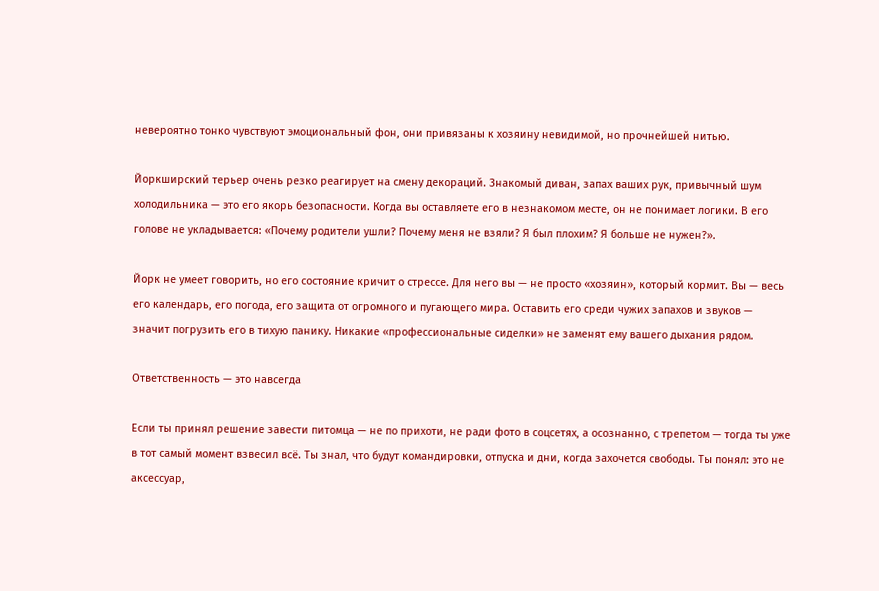невероятно тонко чувствуют эмоциональный фон, они привязаны к хозяину невидимой, но прочнейшей нитью.

Йоркширский терьер очень резко реагирует на смену декораций. Знакомый диван, запах ваших рук, привычный шум холодильника — это его якорь безопасности. Когда вы оставляете его в незнакомом месте, он не понимает логики. В его голове не укладывается: «Почему родители ушли? Почему меня не взяли? Я был плохим? Я больше не нужен?».

Йорк не умеет говорить, но его состояние кричит о стрессе. Для него вы — не просто «хозяин», который кормит. Вы — весь его календарь, его погода, его защита от огромного и пугающего мира. Оставить его среди чужих запахов и звуков — значит погрузить его в тихую панику. Никакие «профессиональные сиделки» не заменят ему вашего дыхания рядом.

Ответственность — это навсегда

Если ты принял решение завести питомца — не по прихоти, не ради фото в соцсетях, а осознанно, с трепетом — тогда ты уже в тот самый момент взвесил всё. Ты знал, что будут командировки, отпуска и дни, когда захочется свободы. Ты понял: это не аксессуар,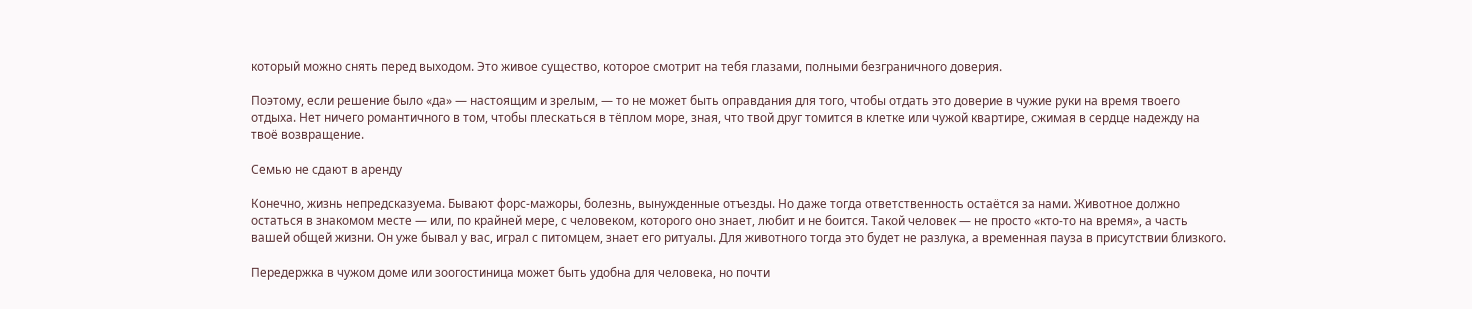который можно снять перед выходом. Это живое существо, которое смотрит на тебя глазами, полными безграничного доверия.

Поэтому, если решение было «да» — настоящим и зрелым, — то не может быть оправдания для того, чтобы отдать это доверие в чужие руки на время твоего отдыха. Нет ничего романтичного в том, чтобы плескаться в тёплом море, зная, что твой друг томится в клетке или чужой квартире, сжимая в сердце надежду на твоё возвращение.

Семью не сдают в аренду

Конечно, жизнь непредсказуема. Бывают форс-мажоры, болезнь, вынужденные отъезды. Но даже тогда ответственность остаётся за нами. Животное должно остаться в знакомом месте — или, по крайней мере, с человеком, которого оно знает, любит и не боится. Такой человек — не просто «кто-то на время», а часть вашей общей жизни. Он уже бывал у вас, играл с питомцем, знает его ритуалы. Для животного тогда это будет не разлука, а временная пауза в присутствии близкого.

Передержка в чужом доме или зоогостиница может быть удобна для человека, но почти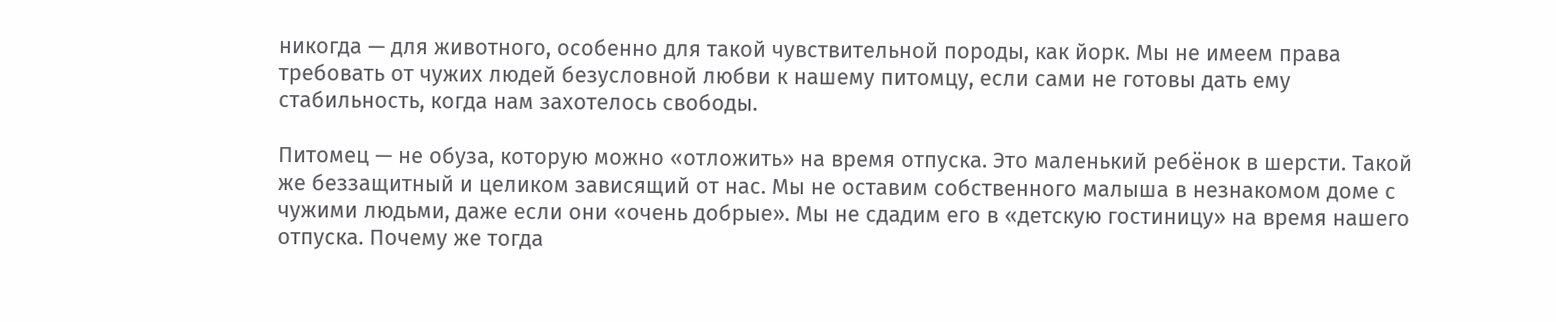никогда — для животного, особенно для такой чувствительной породы, как йорк. Мы не имеем права требовать от чужих людей безусловной любви к нашему питомцу, если сами не готовы дать ему стабильность, когда нам захотелось свободы.

Питомец — не обуза, которую можно «отложить» на время отпуска. Это маленький ребёнок в шерсти. Такой же беззащитный и целиком зависящий от нас. Мы не оставим собственного малыша в незнакомом доме с чужими людьми, даже если они «очень добрые». Мы не сдадим его в «детскую гостиницу» на время нашего отпуска. Почему же тогда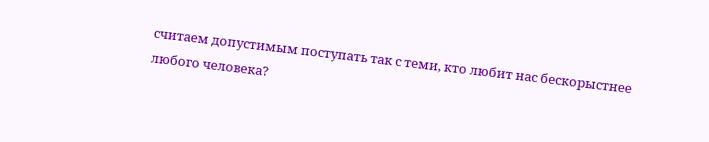считаем допустимым поступать так с теми, кто любит нас бескорыстнее любого человека?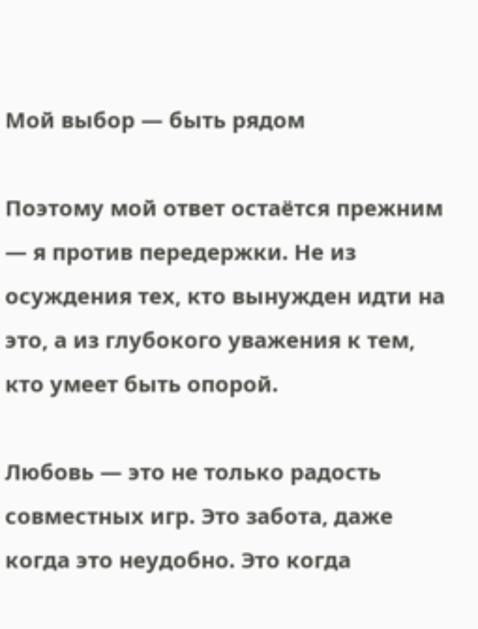Мой выбор — быть рядом

Поэтому мой ответ остаётся прежним — я против передержки. Не из осуждения тех, кто вынужден идти на это, а из глубокого уважения к тем, кто умеет быть опорой.

Любовь — это не только радость совместных игр. Это забота, даже когда это неудобно. Это когда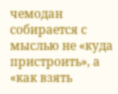чемодан собирается с мыслью не «куда пристроить», а «как взять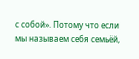с собой». Потому что если мы называем себя семьёй,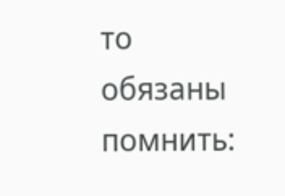то обязаны помнить: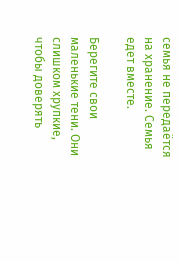семья не передаётся на хранение. Семья едет вместе.

Берегите свои маленькие тени. Они слишком хрупкие, чтобы доверять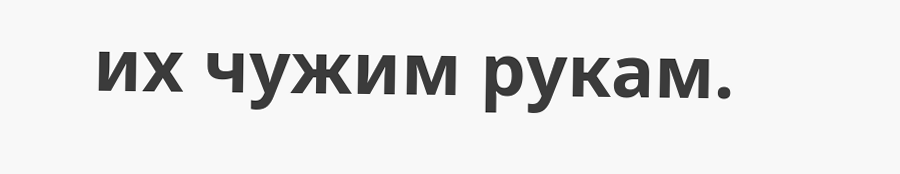их чужим рукам.